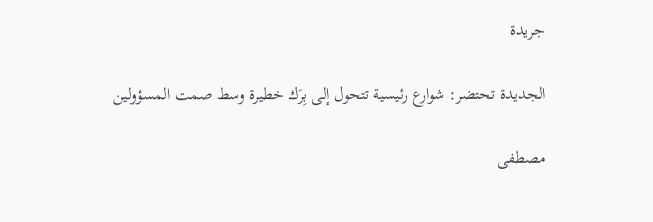جريدة

الجديدة تحتضر: شوارع رئيسية تتحول إلى بِرَك خطيرة وسط صمت المسؤولين

مصطفى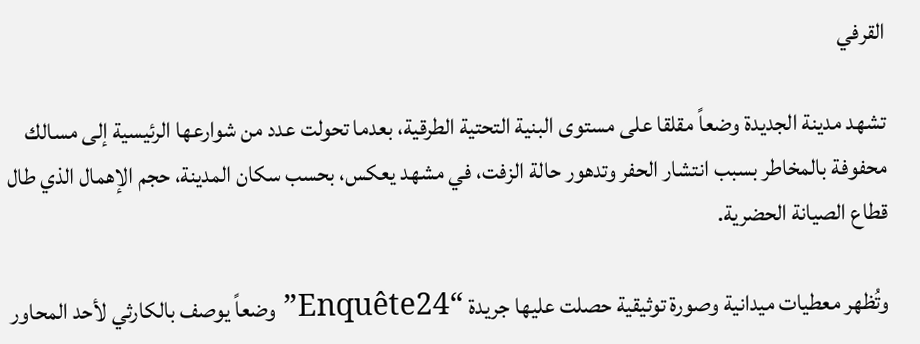القرفي

تشهد مدينة الجديدة وضعاً مقلقا على مستوى البنية التحتية الطرقية، بعدما تحولت عدد من شوارعها الرئيسية إلى مسالك محفوفة بالمخاطر بسبب انتشار الحفر وتدهور حالة الزفت، في مشهد يعكس، بحسب سكان المدينة، حجم الإهمال الذي طال قطاع الصيانة الحضرية.

وتُظهر معطيات ميدانية وصورة توثيقية حصلت عليها جريدة “Enquête24” وضعاً يوصف بالكارثي لأحد المحاور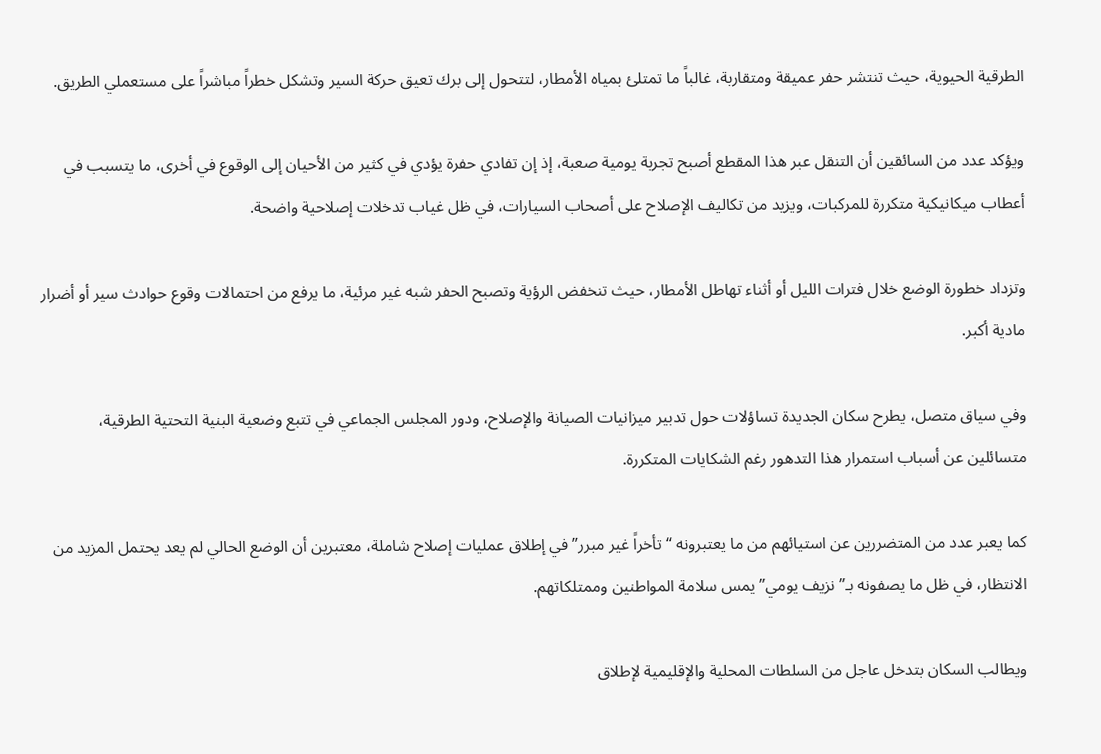الطرقية الحيوية، حيث تنتشر حفر عميقة ومتقاربة، غالباً ما تمتلئ بمياه الأمطار، لتتحول إلى برك تعيق حركة السير وتشكل خطراً مباشراً على مستعملي الطريق.

ويؤكد عدد من السائقين أن التنقل عبر هذا المقطع أصبح تجربة يومية صعبة، إذ إن تفادي حفرة يؤدي في كثير من الأحيان إلى الوقوع في أخرى، ما يتسبب في أعطاب ميكانيكية متكررة للمركبات، ويزيد من تكاليف الإصلاح على أصحاب السيارات، في ظل غياب تدخلات إصلاحية واضحة.

وتزداد خطورة الوضع خلال فترات الليل أو أثناء تهاطل الأمطار، حيث تنخفض الرؤية وتصبح الحفر شبه غير مرئية، ما يرفع من احتمالات وقوع حوادث سير أو أضرار مادية أكبر.

وفي سياق متصل، يطرح سكان الجديدة تساؤلات حول تدبير ميزانيات الصيانة والإصلاح، ودور المجلس الجماعي في تتبع وضعية البنية التحتية الطرقية، متسائلين عن أسباب استمرار هذا التدهور رغم الشكايات المتكررة.

كما يعبر عدد من المتضررين عن استيائهم من ما يعتبرونه “تأخراً غير مبرر” في إطلاق عمليات إصلاح شاملة، معتبرين أن الوضع الحالي لم يعد يحتمل المزيد من الانتظار، في ظل ما يصفونه بـ”نزيف يومي” يمس سلامة المواطنين وممتلكاتهم.

ويطالب السكان بتدخل عاجل من السلطات المحلية والإقليمية لإطلاق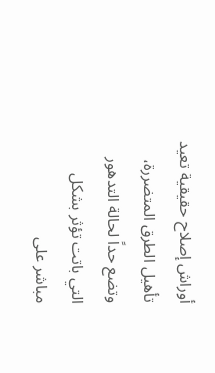أوراش إصلاح حقيقية تعيد تأهيل الطرق المتضررة، وتضع حداً لحالة التدهور التي باتت تؤثر بشكل مباشر على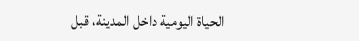الحياة اليومية داخل المدينة، قبل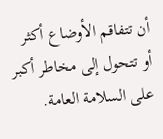أن تتفاقم الأوضاع أكثر أو تتحول إلى مخاطر أكبر على السلامة العامة.